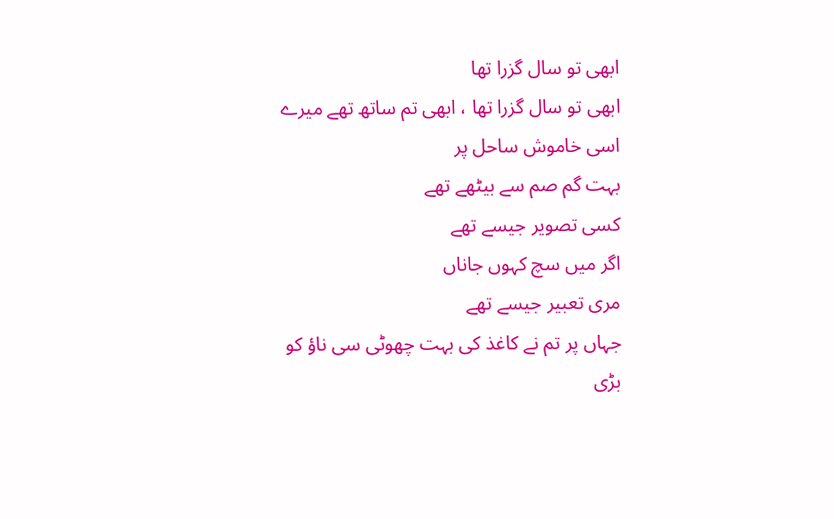ابھی تو سال گزرا تھا
ابھی تو سال گزرا تھا ، ابھی تم ساتھ تھے میرے
اسی خاموش ساحل پر
بہت گم صم سے بیٹھے تھے
کسی تصویر جیسے تھے
اگر میں سچ کہوں جاناں
مری تعبیر جیسے تھے
جہاں پر تم نے کاغذ کی بہت چھوٹی سی ناؤ کو
بڑی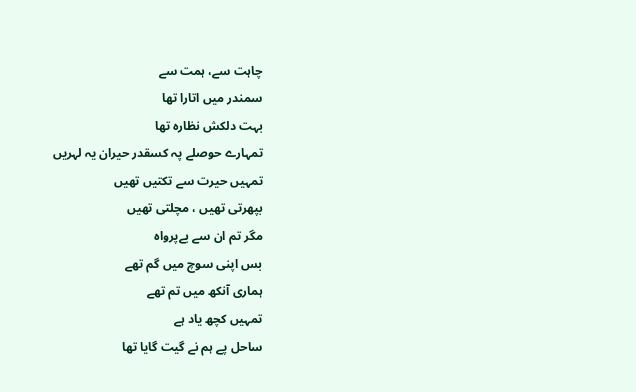چاہت سے، ہمت سے
سمندر میں اتارا تھا
بہت دلکش نظارہ تھا
تمہارے حوصلے پہ کسقدر حیران یہ لہریں
تمہیں حیرت سے تکتیں تھیں
بپھرتی تھیں ، مچلتی تھیں
مگر تم ان سے بےپرواہ
بس اپنی سوچ میں گم تھے
ہماری آنکھ میں تم تھے
تمہیں کچھ یاد ہے
ساحل پے ہم نے گیت گایا تھا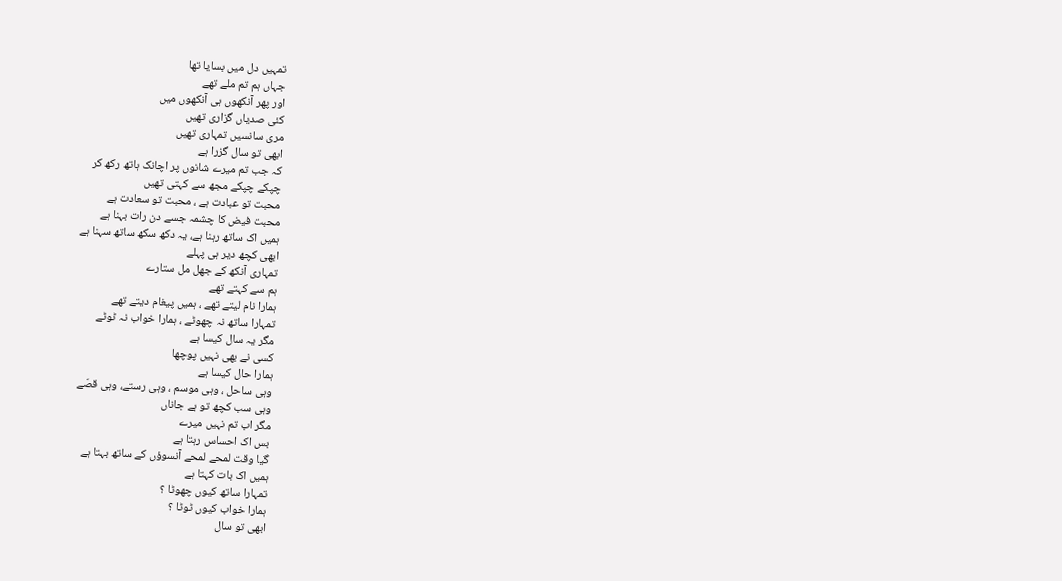تمہیں دل میں بسایا تھا
جہاں ہم تم ملے تھے
اور پھر آنکھوں ہی آنکھوں میں
کئی صدیاں گزاری تھیں
مری سانسیں تمہاری تھیں
ابھی تو سال گزرا ہے
کہ جب تم میرے شانوں پر اچانک ہاتھ رکھ کر
چپکے چپکے مجھ سے کہتی تھیں
محبت تو عبادت ہے ، محبت تو سعادت ہے
محبت فیض کا چشمہ جسے دن رات بہنا ہے
ہمیں اک ساتھ رہنا ہے، یہ دکھ سکھ ساتھ سہنا ہے
ابھی کچھ دیر ہی پہلے
تمہاری آنکھ کے جھل مل ستارے
ہم سے کہتے تھے
ہمارا نام لیتے تھے ، ہمیں پیغام دیتے تھے
تمہارا ساتھ نہ چھوٹے ، ہمارا خواب نہ ٹوٹے
مگر یہ سال کیسا ہے
کسی نے بھی نہیں پوچھا
ہمارا حال کیسا ہے
وہی ساحل ، وہی موسم ، وہی رستے، وہی قصّے
وہی سب کچھ تو ہے جاناں
مگر اب تم نہیں میرے
بس اک احساس رہتا ہے
گیا وقت لمحے لمحے آنسوؤں کے ساتھ بہتا ہے
ہمیں اک بات کہتا ہے
تمہارا ساتھ کیوں چھوٹا ؟
ہمارا خواب کیوں ٹوٹا ؟
ابھی تو سال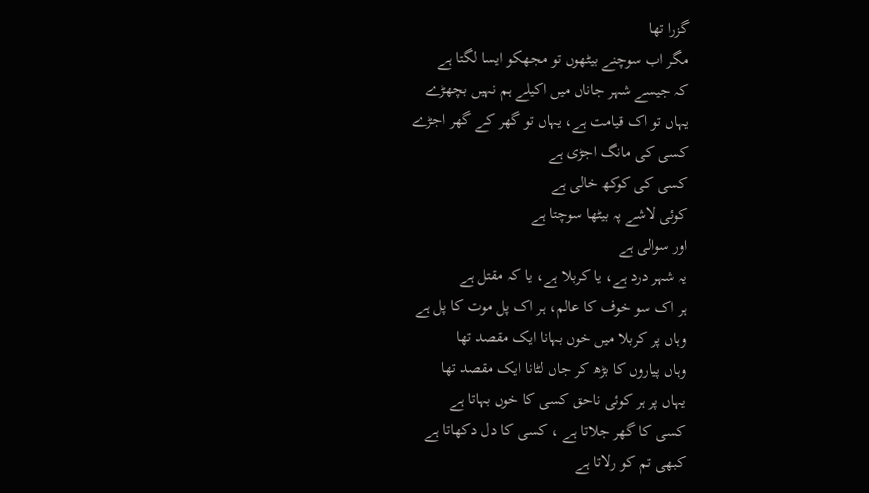گزرا تھا
مگر اب سوچنے بیٹھوں تو مجھکو ایسا لگتا ہے
کہ جیسے شہر جاناں میں اکیلے ہم نہیں بچھڑے
یہاں تو اک قیامت ہے، یہاں تو گھر کے گھر اجڑے
کسی کی مانگ اجڑی ہے
کسی کی کوکھ خالی ہے
کوئی لاشے پہ بیٹھا سوچتا ہے
اور سوالی ہے
یہ شہر درد ہے، یا کربلا ہے، یا کہ مقتل ہے
ہر اک سو خوف کا عالم، ہر اک پل موت کا پل ہے
وہاں پر کربلا میں خوں بہانا ایک مقصد تھا
وہاں پیاروں کا بڑھ کر جاں لٹانا ایک مقصد تھا
یہاں پر ہر کوئی ناحق کسی کا خوں بہاتا ہے
کسی کا گھر جلاتا ہے ، کسی کا دل دکھاتا ہے
کبھی تم کو رلاتا ہے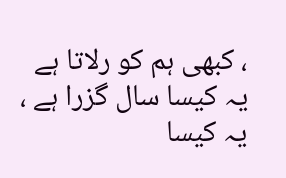، کبھی ہم کو رلاتا ہے
یہ کیسا سال گزرا ہے ، یہ کیسا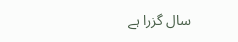سال گزرا ہے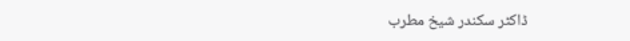ڈاکٹر سکندر شیخ مطرب